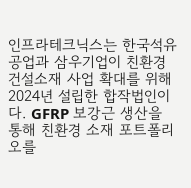인프라테크닉스는 한국석유공업과 삼우기업이 친환경 건설소재 사업 확대를 위해 2024년 설립한 합작법인이다. GFRP 보강근 생산을 통해 친환경 소재 포트폴리오를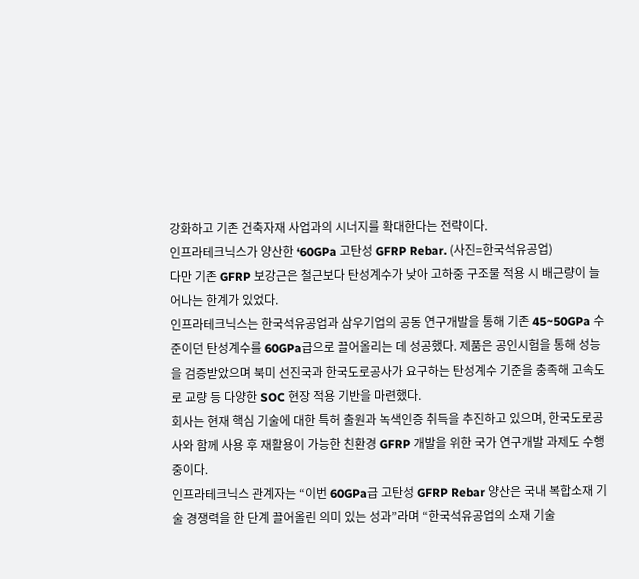강화하고 기존 건축자재 사업과의 시너지를 확대한다는 전략이다.
인프라테크닉스가 양산한 ‘60GPa 고탄성 GFRP Rebar. (사진=한국석유공업)
다만 기존 GFRP 보강근은 철근보다 탄성계수가 낮아 고하중 구조물 적용 시 배근량이 늘어나는 한계가 있었다.
인프라테크닉스는 한국석유공업과 삼우기업의 공동 연구개발을 통해 기존 45~50GPa 수준이던 탄성계수를 60GPa급으로 끌어올리는 데 성공했다. 제품은 공인시험을 통해 성능을 검증받았으며 북미 선진국과 한국도로공사가 요구하는 탄성계수 기준을 충족해 고속도로 교량 등 다양한 SOC 현장 적용 기반을 마련했다.
회사는 현재 핵심 기술에 대한 특허 출원과 녹색인증 취득을 추진하고 있으며, 한국도로공사와 함께 사용 후 재활용이 가능한 친환경 GFRP 개발을 위한 국가 연구개발 과제도 수행 중이다.
인프라테크닉스 관계자는 “이번 60GPa급 고탄성 GFRP Rebar 양산은 국내 복합소재 기술 경쟁력을 한 단계 끌어올린 의미 있는 성과”라며 “한국석유공업의 소재 기술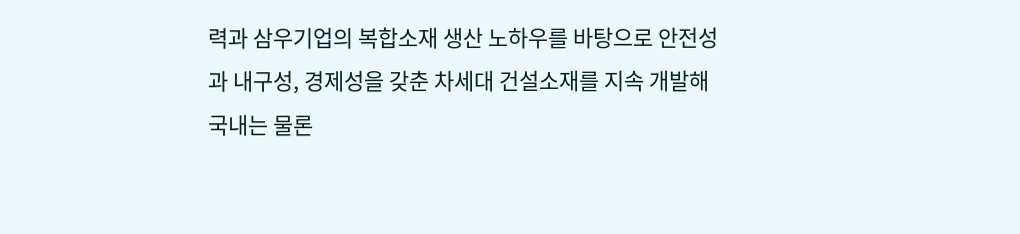력과 삼우기업의 복합소재 생산 노하우를 바탕으로 안전성과 내구성, 경제성을 갖춘 차세대 건설소재를 지속 개발해 국내는 물론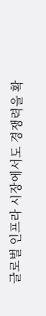글로벌 인프라 시장에서도 경쟁력을 확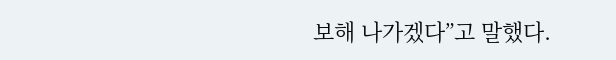보해 나가겠다”고 말했다.